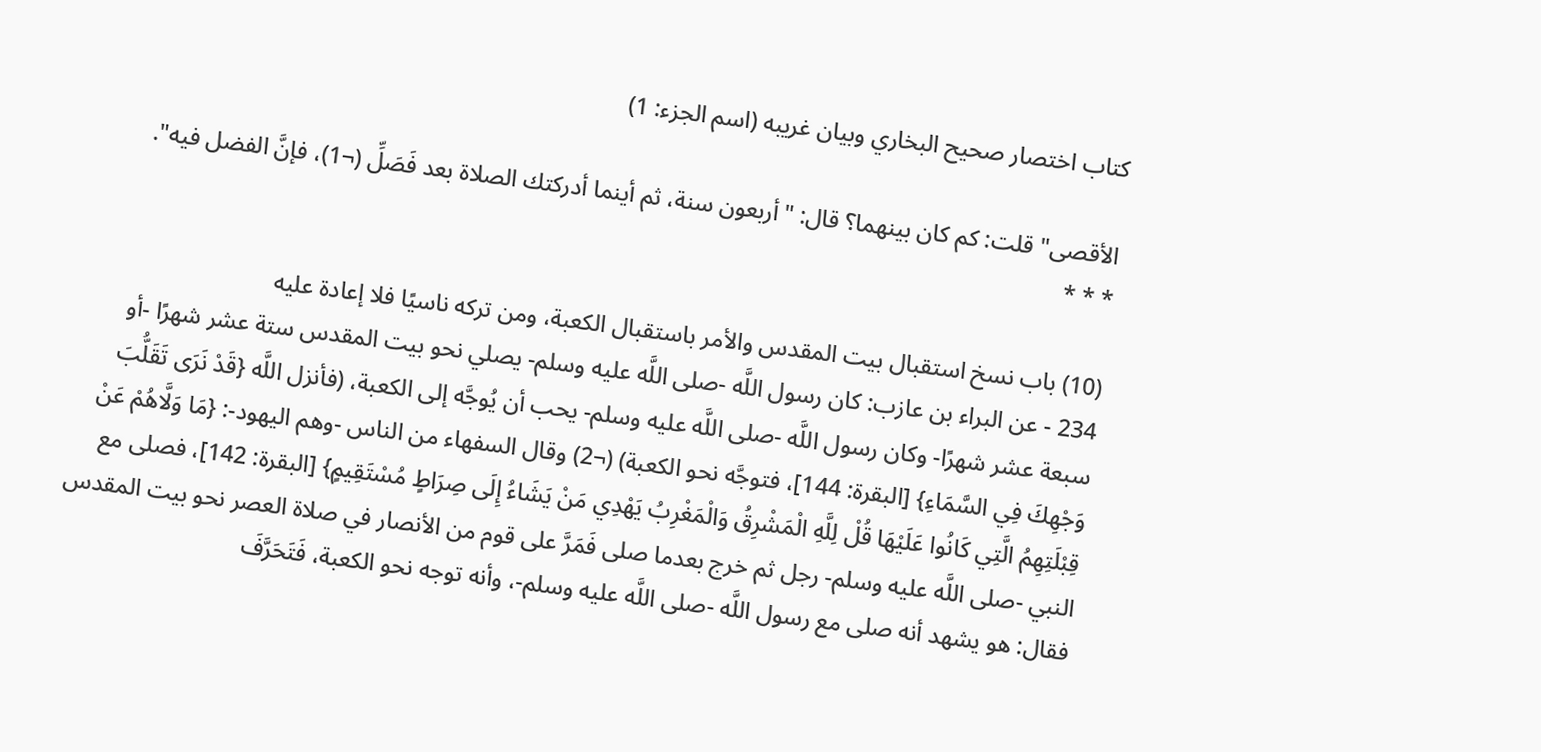كتاب اختصار صحيح البخاري وبيان غريبه (اسم الجزء: 1)

الأقصى" قلت: كم كان بينهما؟ قال: "أربعون سنة، ثم أينما أدركتك الصلاة بعد فَصَلِّ (¬1)، فإنَّ الفضل فيه".
* * *

(10) باب نسخ استقبال بيت المقدس والأمر باستقبال الكعبة، ومن تركه ناسيًا فلا إعادة عليه
234 - عن البراء بن عازب: كان رسول اللَّه -صلى اللَّه عليه وسلم- يصلي نحو بيت المقدس ستة عشر شهرًا -أو سبعة عشر شهرًا- وكان رسول اللَّه -صلى اللَّه عليه وسلم- يحب أن يُوجَّه إلى الكعبة، (فأنزل اللَّه {قَدْ نَرَى تَقَلُّبَ وَجْهِكَ فِي السَّمَاءِ} [البقرة: 144]، فتوجَّه نحو الكعبة) (¬2) وقال السفهاء من الناس -وهم اليهود-: {مَا وَلَّاهُمْ عَنْ قِبْلَتِهِمُ الَّتِي كَانُوا عَلَيْهَا قُلْ لِلَّهِ الْمَشْرِقُ وَالْمَغْرِبُ يَهْدِي مَنْ يَشَاءُ إِلَى صِرَاطٍ مُسْتَقِيمٍ} [البقرة: 142]، فصلى مع النبي -صلى اللَّه عليه وسلم- رجل ثم خرج بعدما صلى فَمَرَّ على قوم من الأنصار في صلاة العصر نحو بيت المقدس فقال: هو يشهد أنه صلى مع رسول اللَّه -صلى اللَّه عليه وسلم-، وأنه توجه نحو الكعبة، فَتَحَرَّفَ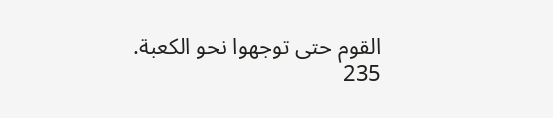القوم حتى توجهوا نحو الكعبة.
235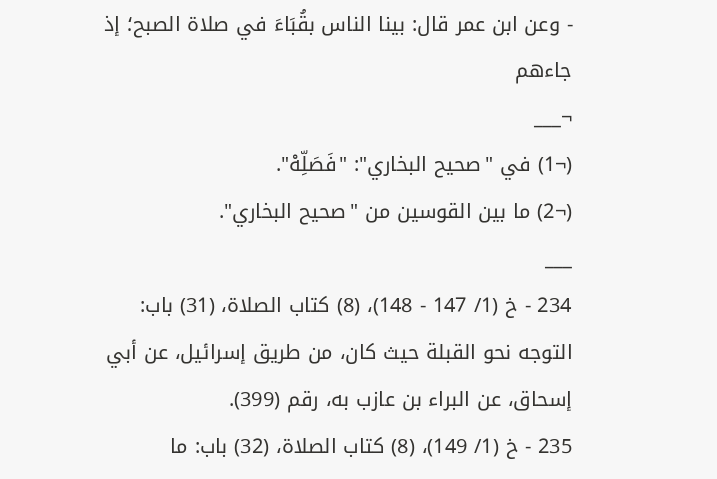- وعن ابن عمر قال: بينا الناس بقُبَاءَ في صلاة الصبح؛ إذ جاءهم
¬___
(¬1) في "صحيح البخاري": "فَصَلِّهْ".
(¬2) ما بين القوسين من "صحيح البخاري".
___
234 - خ (1/ 147 - 148)، (8) كتاب الصلاة، (31) باب: التوجه نحو القبلة حيث كان، من طريق إسرائيل، عن أبي إسحاق، عن البراء بن عازب به، رقم (399).
235 - خ (1/ 149)، (8) كتاب الصلاة، (32) باب: ما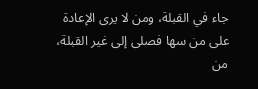جاء في القبلة، ومن لا يرى الإعادة على من سها فصلى إلى غير القبلة، من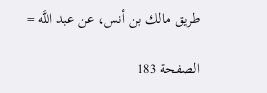طريق مالك بن أنس، عن عبد اللَّه =

الصفحة 183